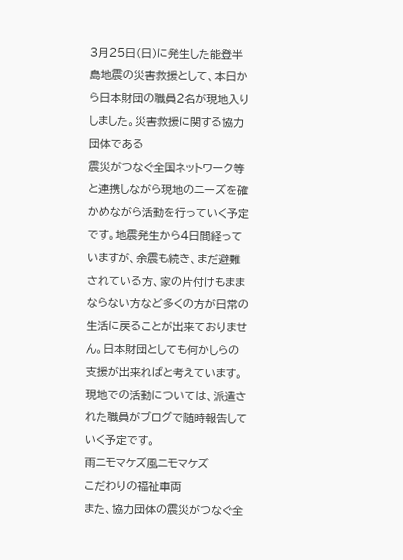3月25日(日)に発生した能登半島地震の災害救援として、本日から日本財団の職員2名が現地入りしました。災害救援に関する協力団体である
震災がつなぐ全国ネットワーク等と連携しながら現地のニーズを確かめながら活動を行っていく予定です。地震発生から4日間経っていますが、余震も続き、まだ避難されている方、家の片付けもままならない方など多くの方が日常の生活に戻ることが出来ておりません。日本財団としても何かしらの支援が出来ればと考えています。
現地での活動については、派遣された職員がブログで随時報告していく予定です。
雨ニモマケズ風ニモマケズ
こだわりの福祉車両
また、協力団体の震災がつなぐ全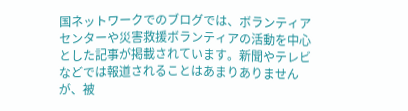国ネットワークでのブログでは、ボランティアセンターや災害救援ボランティアの活動を中心とした記事が掲載されています。新聞やテレビなどでは報道されることはあまりありませんが、被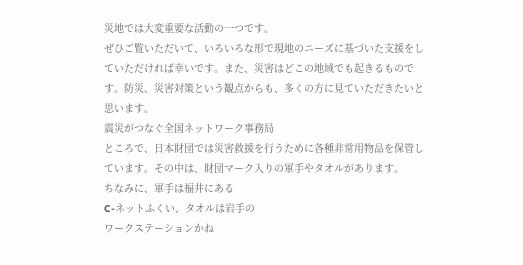災地では大変重要な活動の一つです。
ぜひご覧いただいて、いろいろな形で現地のニーズに基づいた支援をしていただければ幸いです。また、災害はどこの地域でも起きるものです。防災、災害対策という観点からも、多くの方に見ていただきたいと思います。
震災がつなぐ全国ネットワーク事務局
ところで、日本財団では災害救援を行うために各種非常用物品を保管しています。その中は、財団マーク入りの軍手やタオルがあります。
ちなみに、軍手は福井にある
C-ネットふくい、タオルは岩手の
ワークステーションかね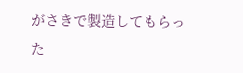がさきで製造してもらった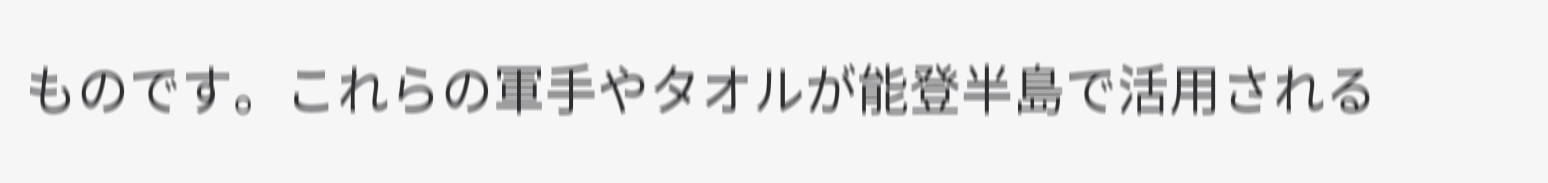ものです。これらの軍手やタオルが能登半島で活用される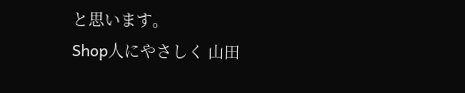と思います。
Shop人にやさしく 山田